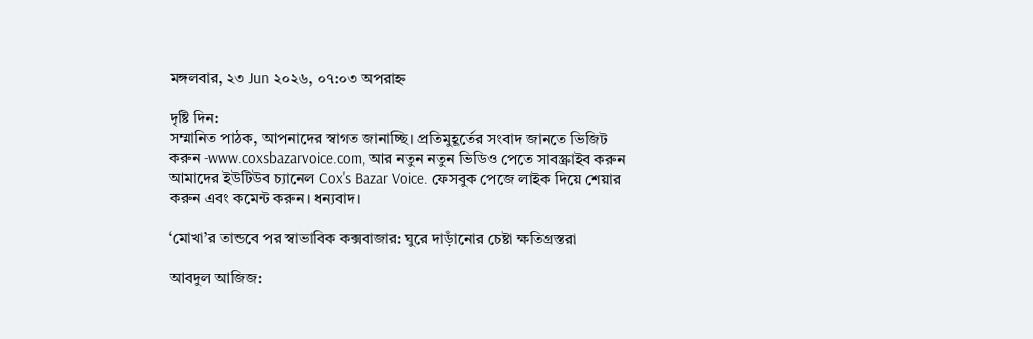মঙ্গলবার, ২৩ Jun ২০২৬, ০৭:০৩ অপরাহ্ন

দৃষ্টি দিন:
সম্মানিত পাঠক, আপনাদের স্বাগত জানাচ্ছি। প্রতিমুহূর্তের সংবাদ জানতে ভিজিট করুন -www.coxsbazarvoice.com, আর নতুন নতুন ভিডিও পেতে সাবস্ক্রাইব করুন আমাদের ইউটিউব চ্যানেল Cox's Bazar Voice. ফেসবুক পেজে লাইক দিয়ে শেয়ার করুন এবং কমেন্ট করুন। ধন্যবাদ।

‘মোখা’র তান্ডবে পর স্বাভাবিক কক্সবাজার: ঘুরে দাড়াঁনোর চেষ্টা ক্ষতিগ্রস্তরা

আবদুল আজিজ: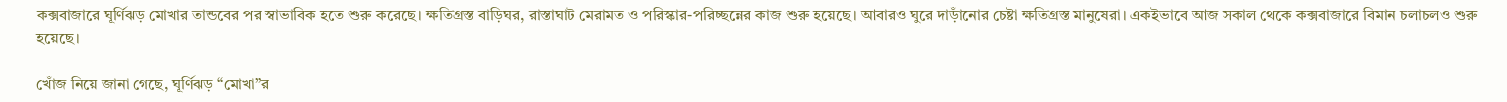কক্সবাজারে ঘূর্ণিঝড় মোখার তান্ডবের পর স্বাভাবিক হতে শুরু করেছে। ক্ষতিগ্রস্ত বাড়িঘর, রাস্তাঘাট মেরামত ও পরিস্কার-পরিচ্ছন্নের কাজ শুরু হয়েছে। আবারও ঘুরে দাড়াঁনোর চেষ্টা ক্ষতিগ্রস্ত মানুষেরা। একইভাবে আজ সকাল থেকে কক্সবাজারে বিমান চলাচলও শুরু হয়েছে।

খোঁজ নিয়ে জানা গেছে, ঘূর্ণিঝড় “মোখা”র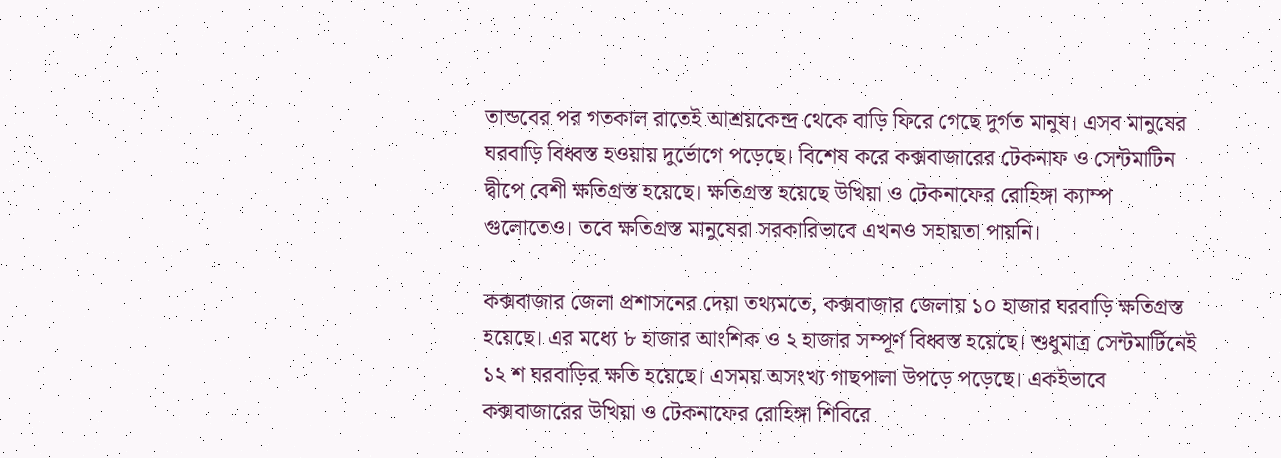তান্ডবের পর গতকাল রাতেই আশ্রয়কেন্দ্র থেকে বাড়ি ফিরে গেছে দুর্গত মানুষ। এসব মানুষের ঘরবাড়ি বিধ্বস্ত হওয়ায় দুর্ভোগে পড়েছে। বিশেষ করে কক্সবাজারের টেকনাফ ও সেন্টমাটিন দ্বীপে বেশী ক্ষতিগ্রস্ত হয়েছে। ক্ষতিগ্রস্ত হয়েছে উখিয়া ও টেকনাফের রোহিঙ্গা ক্যাম্প গুলোতেও। তবে ক্ষতিগ্রস্ত মানুষেরা সরকারিভাবে এখনও সহায়তা পায়নি।

কক্সবাজার জেলা প্রশাসনের দেয়া তথ্যমতে, কক্সবাজার জেলায় ১০ হাজার ঘরবাড়ি ক্ষতিগ্রস্ত হয়েছে। এর মধ্যে ৮ হাজার আংশিক ও ২ হাজার সম্পূর্ণ বিধ্বস্ত হয়েছে। শুধুমাত্র সেন্টমার্টিনেই ১২ শ ঘরবাড়ির ক্ষতি হয়েছে। এসময় অসংখ্য গাছপালা উপড়ে পড়েছে। একইভাবে কক্সবাজারের উখিয়া ও টেকনাফের রোহিঙ্গা শিবিরে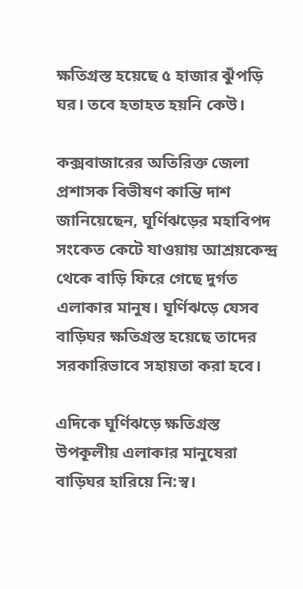ক্ষতিগ্রস্ত হয়েছে ৫ হাজার ঝুঁপড়ি ঘর। তবে হতাহত হয়নি কেউ।

কক্সবাজারের অতিরিক্ত জেলা প্রশাসক বিভীষণ কান্তি দাশ জানিয়েছেন, ঘূর্ণিঝড়ের মহাবিপদ সংকেত কেটে যাওয়ায় আশ্রয়কেন্দ্র থেকে বাড়ি ফিরে গেছে দুর্গত এলাকার মানুষ। ঘূর্ণিঝড়ে যেসব বাড়িঘর ক্ষতিগ্রস্ত হয়েছে তাদের সরকারিভাবে সহায়তা করা হবে।

এদিকে ঘূর্ণিঝড়ে ক্ষতিগ্রস্ত উপকূলীয় এলাকার মানুষেরা বাড়িঘর হারিয়ে নি:স্ব।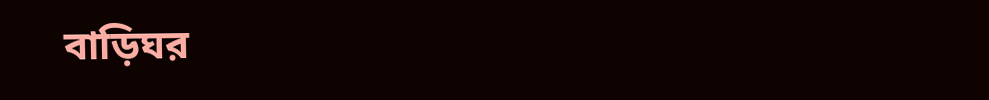বাড়িঘর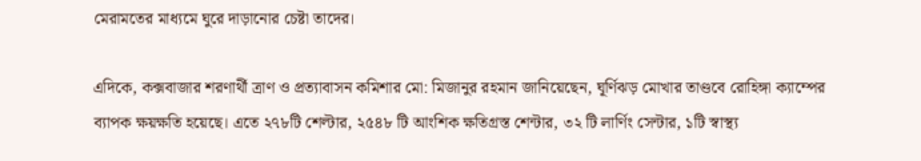মেরামতের মাধ্যমে ঘুরে দাড়ানোর চেষ্টা তাদের।

এদিকে, কক্সবাজার শরণার্থী ত্রাণ ও প্রত্যাবাসন কমিশার মো: মিজানুর রহমান জানিয়েছেন, ঘূর্ণিঝড় মোখার তাণ্ডবে রোহিঙ্গা ক্যাম্পের ব্যাপক ক্ষয়ক্ষতি হয়েছে। এতে ২৭৮টি শেল্টার, ২৫৪৮ টি আংশিক ক্ষতিগ্রস্ত শেন্টার, ৩২ টি লার্ণিং সেন্টার, ১টি স্বাস্থ্য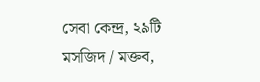সেবা কেন্দ্ৰ, ২৯টি মসজিদ / মক্তব,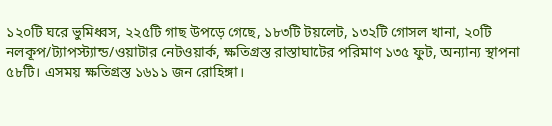১২০টি ঘরে ভুমিধ্বস, ২২৫টি গাছ উপড়ে গেছে, ১৮৩টি টয়লেট, ১৩২টি গোসল খানা, ২০টি নলকূপ/ট্যাপস্ট্যান্ড/ওয়াটার নেটওয়ার্ক, ক্ষতিগ্রস্ত রাস্তাঘাটের পরিমাণ ১৩৫ ফুট, অন্যান্য স্থাপনা ৫৮টি। এসময় ক্ষতিগ্রস্ত ১৬১১ জন রোহিঙ্গা।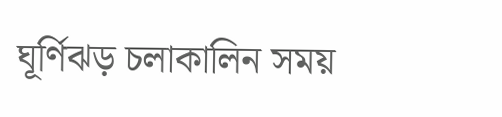ঘূর্ণিঝড় চলাকালিন সময়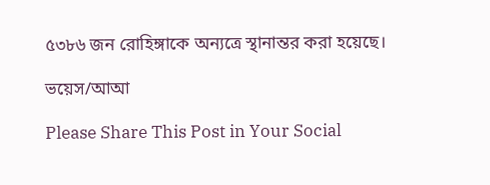৫৩৮৬ জন রোহিঙ্গাকে অন্যত্রে স্থানান্তর করা হয়েছে।

ভয়েস/আআ

Please Share This Post in Your Social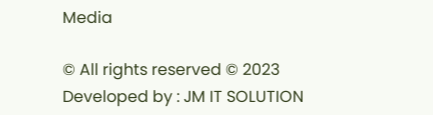Media

© All rights reserved © 2023
Developed by : JM IT SOLUTION